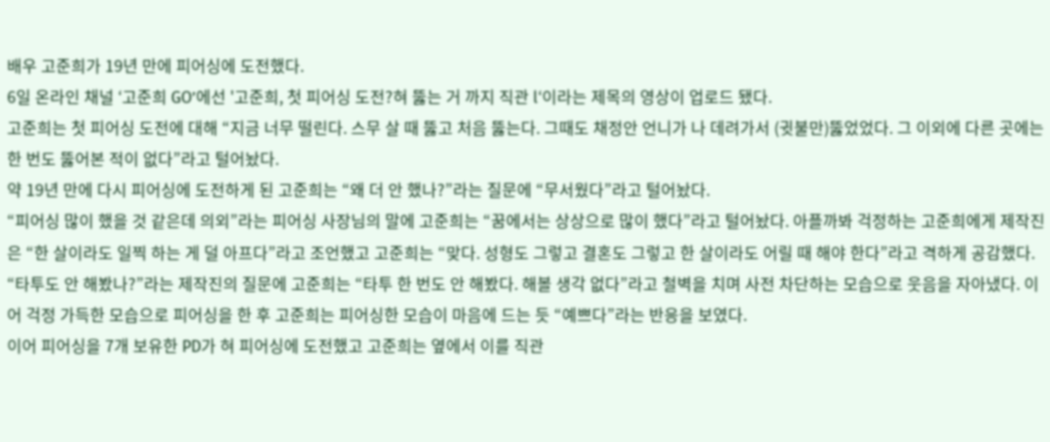배우 고준희가 19년 만에 피어싱에 도전했다.
6일 온라인 채널 ‘고준희 GO’에선 '고준희, 첫 피어싱 도전?혀 뚫는 거 까지 직관 l‘이라는 제목의 영상이 업로드 됐다.
고준희는 첫 피어싱 도전에 대해 “지금 너무 떨린다. 스무 살 때 뚫고 처음 뚫는다. 그때도 채정안 언니가 나 데려가서 (귓불만)뚫었었다. 그 이외에 다른 곳에는 한 번도 뚫어본 적이 없다”라고 털어놨다.
약 19년 만에 다시 피어싱에 도전하게 된 고준희는 “왜 더 안 했나?”라는 질문에 “무서웠다”라고 털어놨다.
“피어싱 많이 했을 것 같은데 의외”라는 피어싱 사장님의 말에 고준희는 “꿈에서는 상상으로 많이 했다”라고 털어놨다. 아플까봐 걱정하는 고준희에게 제작진은 “한 살이라도 일찍 하는 게 덜 아프다”라고 조언했고 고준희는 “맞다. 성형도 그렇고 결혼도 그렇고 한 살이라도 어릴 때 해야 한다”라고 격하게 공감했다.
“타투도 안 해봤나?”라는 제작진의 질문에 고준희는 “타투 한 번도 안 해봤다. 해볼 생각 없다”라고 철벽을 치며 사전 차단하는 모습으로 웃음을 자아냈다. 이어 걱정 가득한 모습으로 피어싱을 한 후 고준희는 피어싱한 모습이 마음에 드는 듯 “예쁘다”라는 반응을 보였다.
이어 피어싱을 7개 보유한 PD가 혀 피어싱에 도전했고 고준희는 옆에서 이를 직관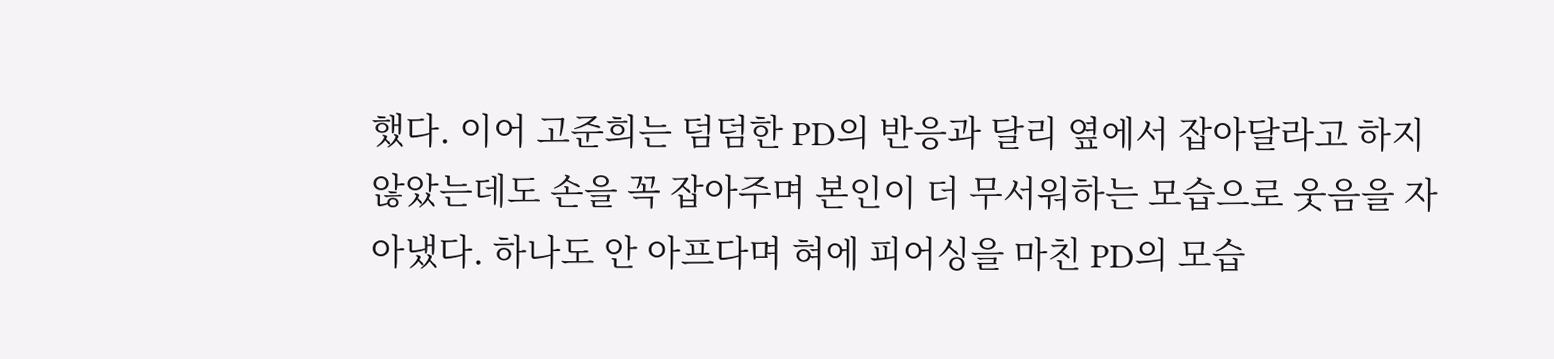했다. 이어 고준희는 덤덤한 PD의 반응과 달리 옆에서 잡아달라고 하지 않았는데도 손을 꼭 잡아주며 본인이 더 무서워하는 모습으로 웃음을 자아냈다. 하나도 안 아프다며 혀에 피어싱을 마친 PD의 모습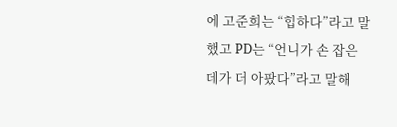에 고준희는 “힙하다”라고 말했고 PD는 “언니가 손 잡은 데가 더 아팠다”라고 말해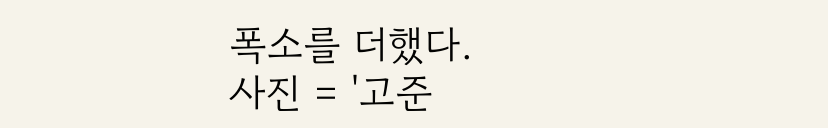폭소를 더했다.
사진 = '고준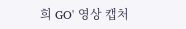희 GO' 영상 캡처